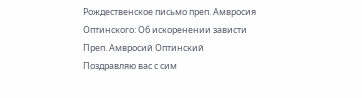Рождественское письмо преп. Амвросия Оптинского: Об искоренении зависти
Преп. Амвросий Оптинский
Поздравляю вас с сим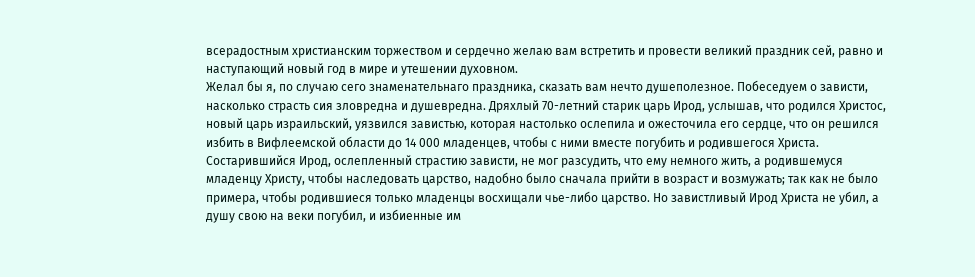всерадостным христианским торжеством и сердечно желаю вам встретить и провести великий праздник сей, равно и наступающий новый год в мире и утешении духовном.
Желал бы я, по случаю сего знаменательнаго праздника, сказать вам нечто душеполезное. Побеседуем о зависти, насколько страсть сия зловредна и душевредна. Дряхлый 70-летний старик царь Ирод, услышав, что родился Христос, новый царь израильский, уязвился завистью, которая настолько ослепила и ожесточила его сердце, что он решился избить в Вифлеемской области до 14 000 младенцев, чтобы с ними вместе погубить и родившегося Христа. Состарившийся Ирод, ослепленный страстию зависти, не мог разсудить, что ему немного жить, а родившемуся младенцу Христу, чтобы наследовать царство, надобно было сначала прийти в возраст и возмужать; так как не было примера, чтобы родившиеся только младенцы восхищали чье-либо царство. Но завистливый Ирод Христа не убил, а душу свою на веки погубил, и избиенные им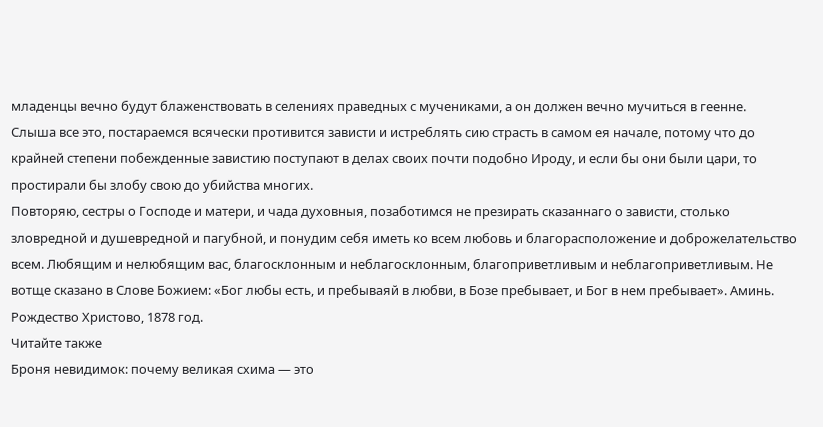младенцы вечно будут блаженствовать в селениях праведных с мучениками, а он должен вечно мучиться в геенне.
Слыша все это, постараемся всячески противится зависти и истреблять сию страсть в самом ея начале, потому что до крайней степени побежденные завистию поступают в делах своих почти подобно Ироду, и если бы они были цари, то простирали бы злобу свою до убийства многих.
Повторяю, сестры о Господе и матери, и чада духовныя, позаботимся не презирать сказаннаго о зависти, столько зловредной и душевредной и пагубной, и понудим себя иметь ко всем любовь и благорасположение и доброжелательство всем. Любящим и нелюбящим вас, благосклонным и неблагосклонным, благоприветливым и неблагоприветливым. Не вотще сказано в Слове Божием: «Бог любы есть, и пребываяй в любви, в Бозе пребывает, и Бог в нем пребывает». Аминь.
Рождество Христово, 1878 год.
Читайте также
Броня невидимок: почему великая схима — это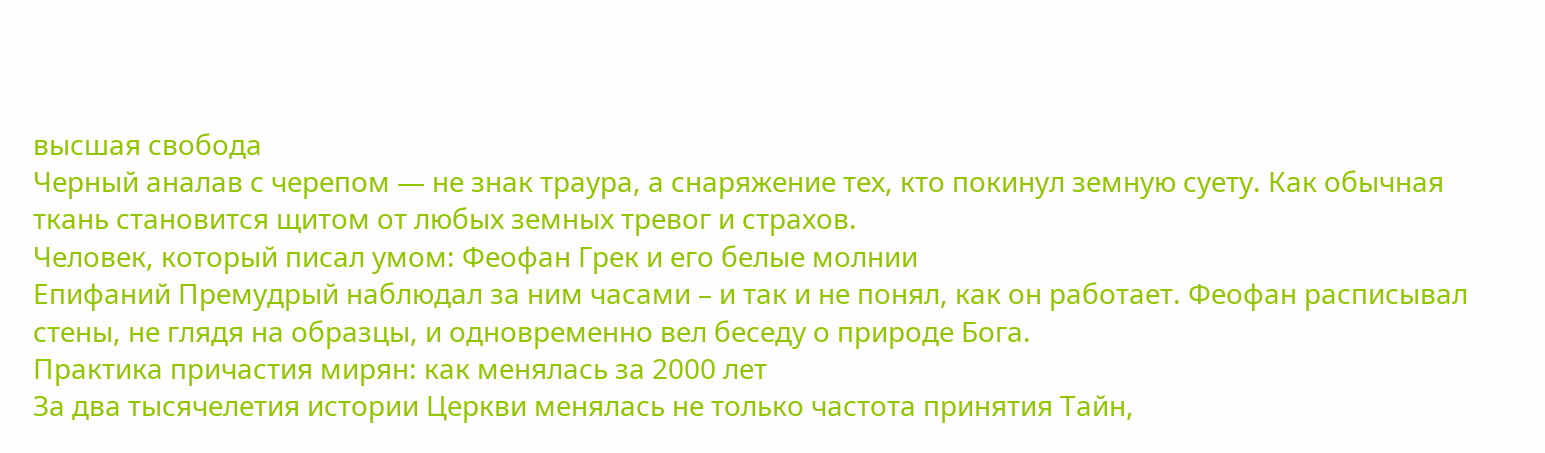высшая свобода
Черный аналав с черепом — не знак траура, а снаряжение тех, кто покинул земную суету. Как обычная ткань становится щитом от любых земных тревог и страхов.
Человек, который писал умом: Феофан Грек и его белые молнии
Епифаний Премудрый наблюдал за ним часами – и так и не понял, как он работает. Феофан расписывал стены, не глядя на образцы, и одновременно вел беседу о природе Бога.
Практика причастия мирян: как менялась за 2000 лет
За два тысячелетия истории Церкви менялась не только частота принятия Тайн,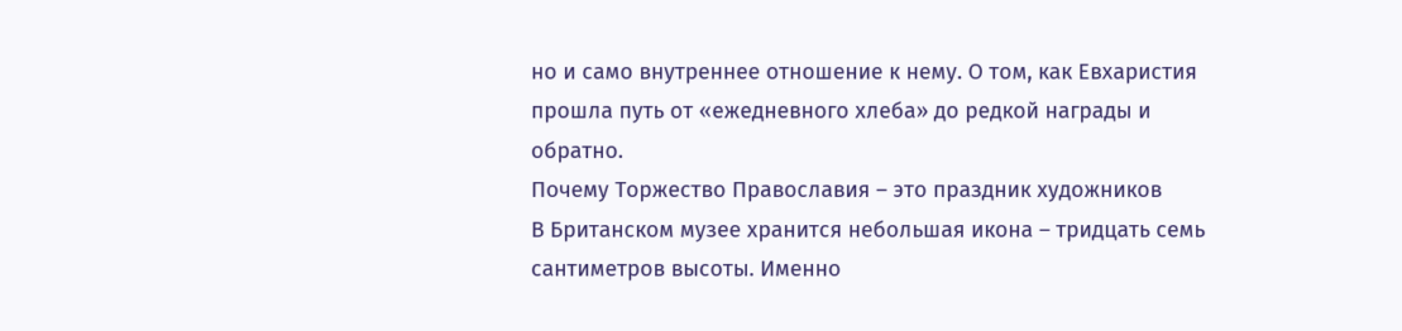но и само внутреннее отношение к нему. О том, как Евхаристия прошла путь от «ежедневного хлеба» до редкой награды и обратно.
Почему Торжество Православия – это праздник художников
В Британском музее хранится небольшая икона – тридцать семь сантиметров высоты. Именно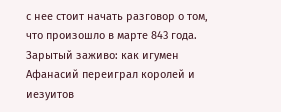с нее стоит начать разговор о том, что произошло в марте 843 года.
Зарытый заживо: как игумен Афанасий переиграл королей и иезуитов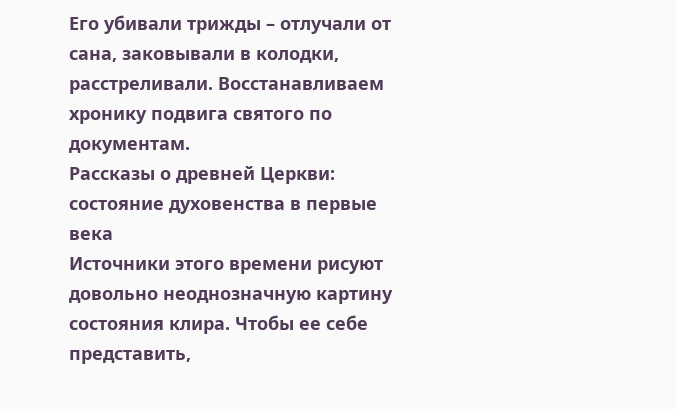Его убивали трижды – отлучали от сана, заковывали в колодки, расстреливали. Восстанавливаем хронику подвига святого по документам.
Рассказы о древней Церкви: состояние духовенства в первые века
Источники этого времени рисуют довольно неоднозначную картину состояния клира. Чтобы ее себе представить,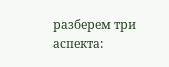разберем три аспекта: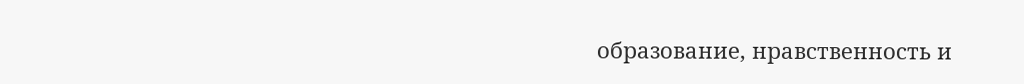образование, нравственность и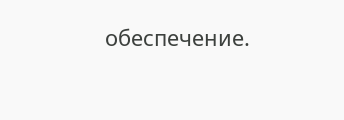обеспечение.